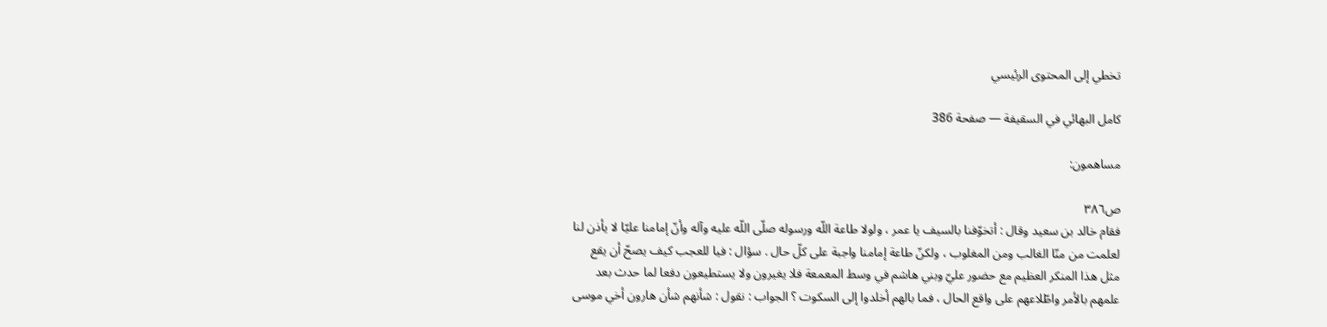تخطي إلى المحتوى الرئيسي

كامل البهائي في السقيفة — صفحة 386

مساهمون:

ص٣٨٦
فقام خالد بن سعيد وقال : أتخوّفنا بالسيف يا عمر ، ولولا طاعة اللّه ورسوله صلّى اللّه عليه وآله وأنّ إمامنا عليّا لا يأذن لنا لعلمت من منّا الغالب ومن المغلوب ، ولكنّ طاعة إمامنا واجبة على كلّ حال . سؤال : فيا للعجب كيف يصحّ أن يقع مثل هذا المنكر العظيم مع حضور عليّ وبني هاشم في وسط المعمعة فلا يغيرون ولا يستطيعون دفعا لما حدث بعد علمهم بالأمر واطّلاعهم على واقع الحال ، فما بالهم أخلدوا إلى السكوت ؟ الجواب : نقول : شأنهم شأن هارون أخي موسى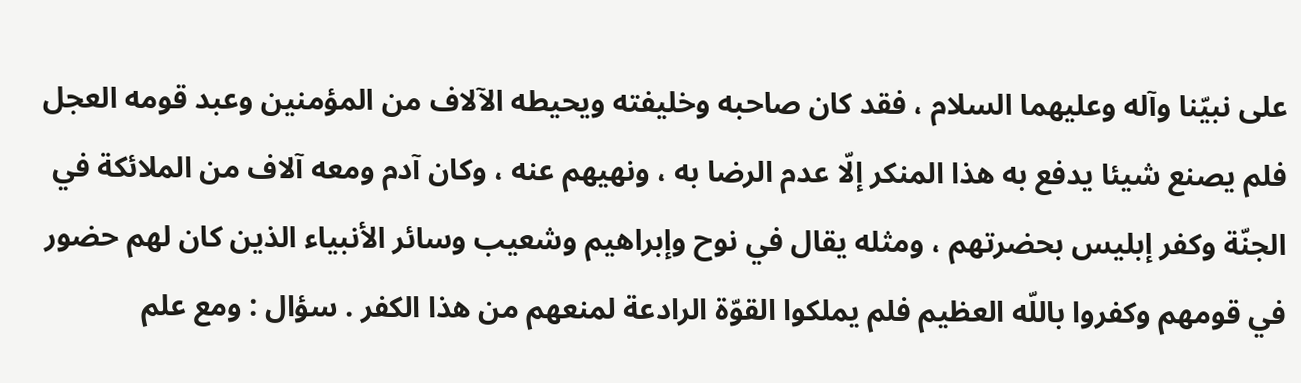على نبيّنا وآله وعليهما السلام ، فقد كان صاحبه وخليفته ويحيطه الآلاف من المؤمنين وعبد قومه العجل فلم يصنع شيئا يدفع به هذا المنكر إلّا عدم الرضا به ، ونهيهم عنه ، وكان آدم ومعه آلاف من الملائكة في الجنّة وكفر إبليس بحضرتهم ، ومثله يقال في نوح وإبراهيم وشعيب وسائر الأنبياء الذين كان لهم حضور في قومهم وكفروا باللّه العظيم فلم يملكوا القوّة الرادعة لمنعهم من هذا الكفر . سؤال : ومع علم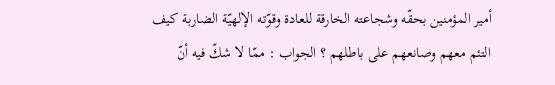أمير المؤمنين بحقّه وشجاعته الخارقة للعادة وقوّته الإلهيّة الضاربة كيف التئم معهم وصانعهم على باطلهم ؟ الجواب : ممّا لا شكّ فيه أنّ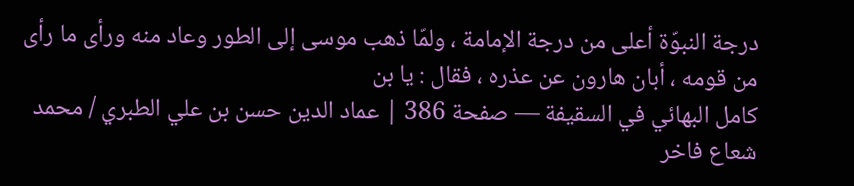درجة النبوّة أعلى من درجة الإمامة ، ولمّا ذهب موسى إلى الطور وعاد منه ورأى ما رأى من قومه ، أبان هارون عن عذره ، فقال : يا بن
كامل البهائي في السقيفة — صفحة 386 | عماد الدين حسن بن علي الطبري / محمد شعاع فاخر